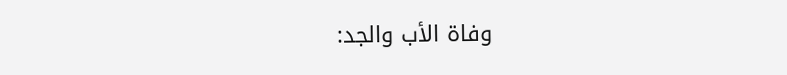وفاة الأب والجد: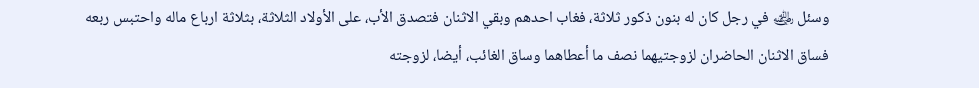وسئل ﵁ في رجل كان له بنون ذكور ثلاثة، فغاب احدهم وبقي الاثنان فتصدق الأب، على الأولاد الثلاثة، بثلاثة ارباع ماله واحتبس ربعه فساق الاثنان الحاضران لزوجتيهما نصف ما أعطاهما وساق الغائب، أيضا، لزوجته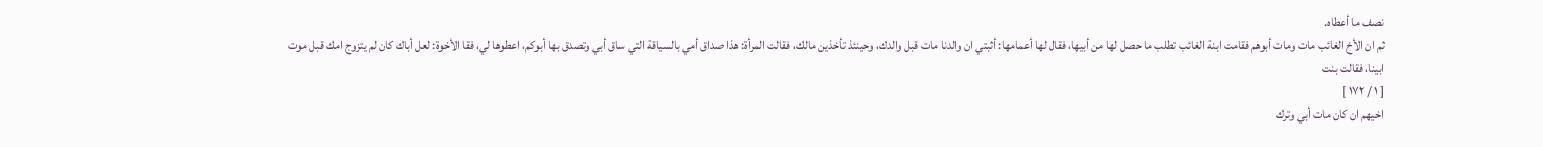نصف ما أعطاه.
ثم ان الأخ الغائب مات ومات أبوهم فقامت ابنة الغائب تطلب ما حصل لها من أبيها، فقال لها أعمامها: أثبتي ان والدنا مات قبل والدك، وحينئذ تأخذين مالك، فقالت المرأة: هذا صداق أمي بالسياقة التي ساق أبي وتصدق بها أبوكم، اعطوها لي، فقا الأخوة: لعل أباك كان لم يتزوج امك قبل موت ابينا، فقالت بنت
[ ١ / ١٧٢ ]
اخيهم ان كان مات أبي وترك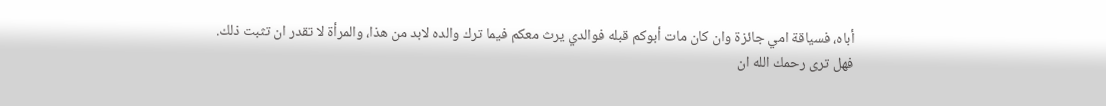أباه، فسياقة امي جائزة وان كان مات أبوكم قبله فوالدي يرث معكم فيما ترك والده لابد من هذا، والمرأة لا تقدر ان تثبت ذلك.
فهل ترى رحمك الله ان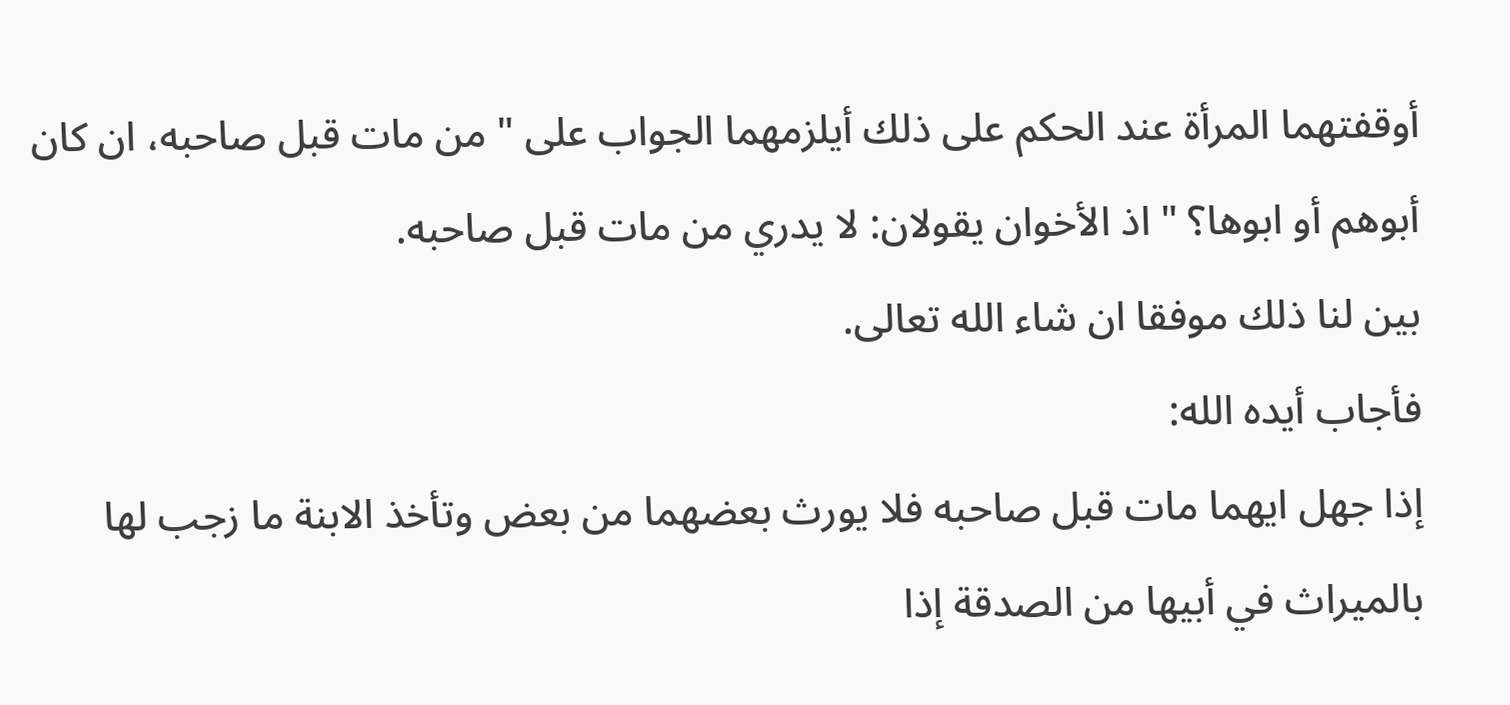أوقفتهما المرأة عند الحكم على ذلك أيلزمهما الجواب على " من مات قبل صاحبه، ان كان أبوهم أو ابوها؟ " اذ الأخوان يقولان: لا يدري من مات قبل صاحبه.
بين لنا ذلك موفقا ان شاء الله تعالى.
فأجاب أيده الله:
إذا جهل ايهما مات قبل صاحبه فلا يورث بعضهما من بعض وتأخذ الابنة ما زجب لها بالميراث في أبيها من الصدقة إذا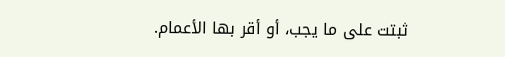ثبتت على ما يجب، أو أقر بها الأعمام.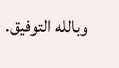وبالله التوفيق.